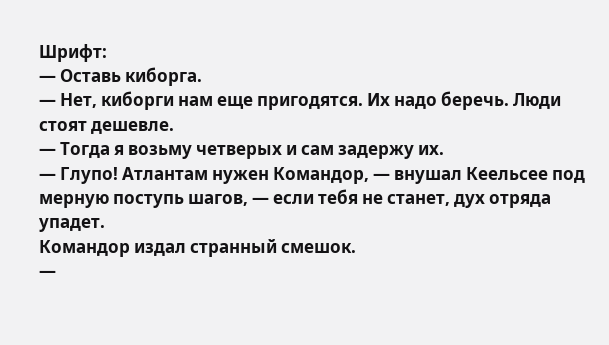Шрифт:
— Оставь киборга.
— Нет, киборги нам еще пригодятся. Их надо беречь. Люди стоят дешевле.
— Тогда я возьму четверых и сам задержу их.
— Глупо! Атлантам нужен Командор, — внушал Кеельсее под мерную поступь шагов, — если тебя не станет, дух отряда упадет.
Командор издал странный смешок.
—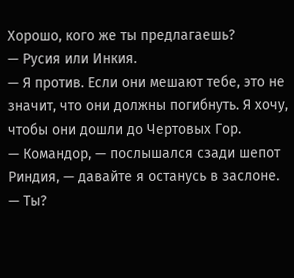Хорошо, кого же ты предлагаешь?
— Русия или Инкия.
— Я против. Если они мешают тебе, это не значит, что они должны погибнуть. Я хочу, чтобы они дошли до Чертовых Гор.
— Командор, — послышался сзади шепот Риндия, — давайте я останусь в заслоне.
— Ты?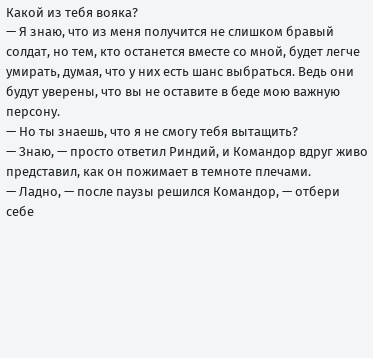Какой из тебя вояка?
— Я знаю, что из меня получится не слишком бравый солдат, но тем, кто останется вместе со мной, будет легче умирать, думая, что у них есть шанс выбраться. Ведь они будут уверены, что вы не оставите в беде мою важную персону.
— Но ты знаешь, что я не смогу тебя вытащить?
— Знаю, — просто ответил Риндий, и Командор вдруг живо представил, как он пожимает в темноте плечами.
— Ладно, — после паузы решился Командор, — отбери себе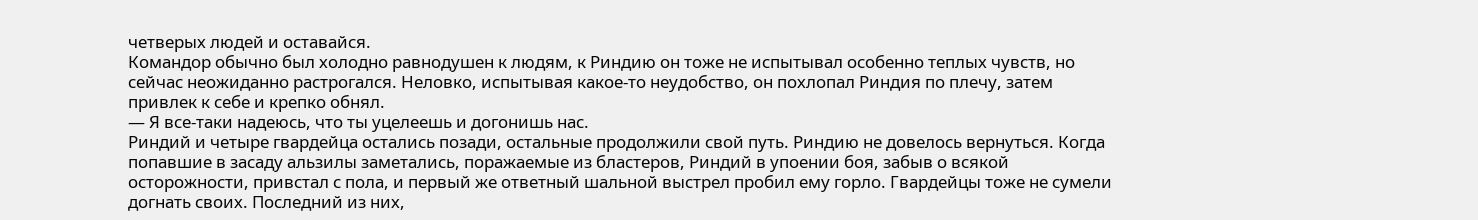четверых людей и оставайся.
Командор обычно был холодно равнодушен к людям, к Риндию он тоже не испытывал особенно теплых чувств, но сейчас неожиданно растрогался. Неловко, испытывая какое-то неудобство, он похлопал Риндия по плечу, затем привлек к себе и крепко обнял.
— Я все-таки надеюсь, что ты уцелеешь и догонишь нас.
Риндий и четыре гвардейца остались позади, остальные продолжили свой путь. Риндию не довелось вернуться. Когда попавшие в засаду альзилы заметались, поражаемые из бластеров, Риндий в упоении боя, забыв о всякой осторожности, привстал с пола, и первый же ответный шальной выстрел пробил ему горло. Гвардейцы тоже не сумели догнать своих. Последний из них,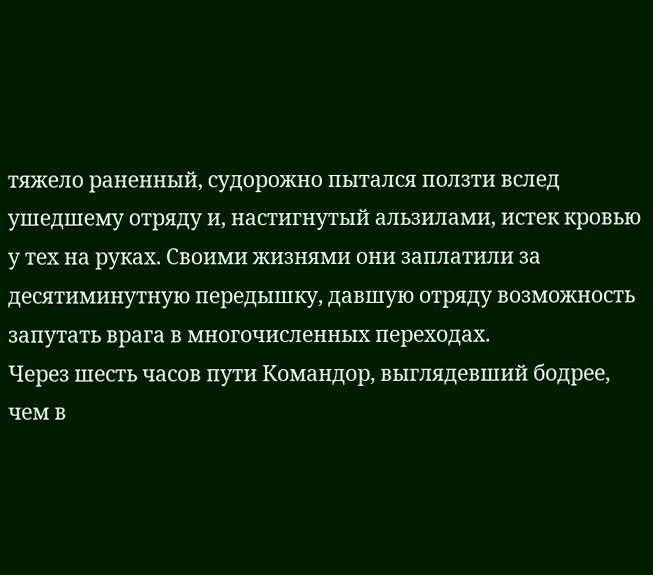тяжело раненный, судорожно пытался ползти вслед ушедшему отряду и, настигнутый альзилами, истек кровью у тех на руках. Своими жизнями они заплатили за десятиминутную передышку, давшую отряду возможность запутать врага в многочисленных переходах.
Через шесть часов пути Командор, выглядевший бодрее, чем в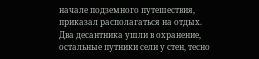начале подземного путешествия, приказал располагаться на отдых. Два десантника ушли в охранение, остальные путники сели у стен, тесно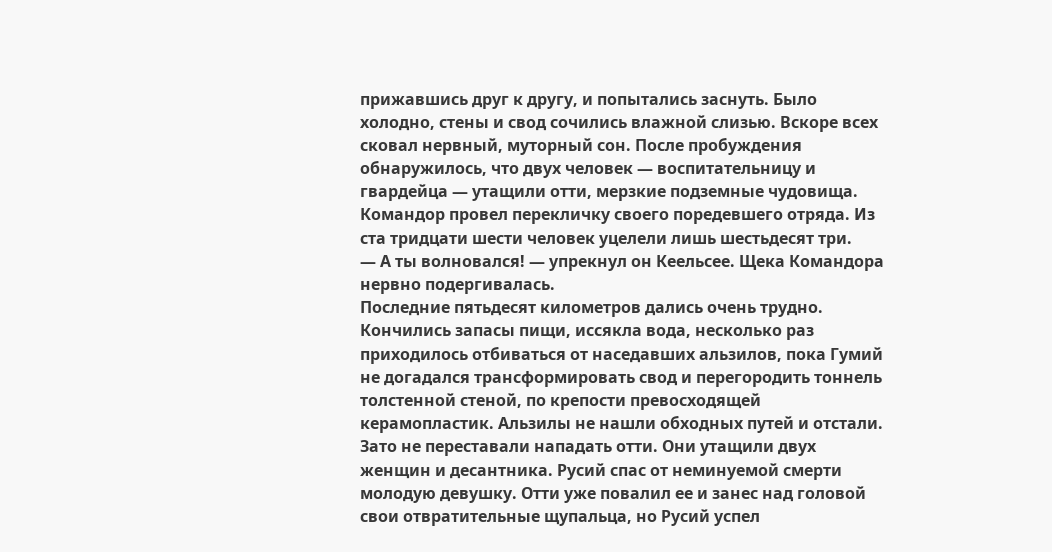прижавшись друг к другу, и попытались заснуть. Было холодно, стены и свод сочились влажной слизью. Вскоре всех сковал нервный, муторный сон. После пробуждения обнаружилось, что двух человек — воспитательницу и гвардейца — утащили отти, мерзкие подземные чудовища. Командор провел перекличку своего поредевшего отряда. Из ста тридцати шести человек уцелели лишь шестьдесят три.
— А ты волновался! — упрекнул он Кеельсее. Щека Командора нервно подергивалась.
Последние пятьдесят километров дались очень трудно. Кончились запасы пищи, иссякла вода, несколько раз приходилось отбиваться от наседавших альзилов, пока Гумий не догадался трансформировать свод и перегородить тоннель толстенной стеной, по крепости превосходящей керамопластик. Альзилы не нашли обходных путей и отстали. Зато не переставали нападать отти. Они утащили двух женщин и десантника. Русий спас от неминуемой смерти молодую девушку. Отти уже повалил ее и занес над головой свои отвратительные щупальца, но Русий успел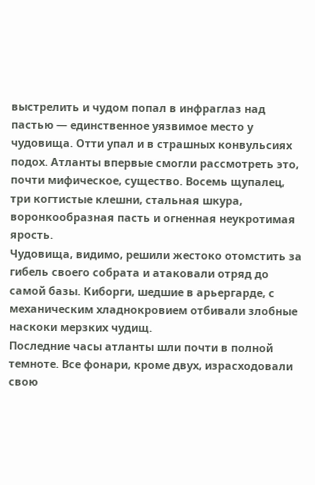выстрелить и чудом попал в инфраглаз над пастью — единственное уязвимое место у чудовища. Отти упал и в страшных конвульсиях подох. Атланты впервые смогли рассмотреть это, почти мифическое, существо. Восемь щупалец, три когтистые клешни, стальная шкура, воронкообразная пасть и огненная неукротимая ярость.
Чудовища, видимо, решили жестоко отомстить за гибель своего собрата и атаковали отряд до самой базы. Киборги, шедшие в арьергарде, с механическим хладнокровием отбивали злобные наскоки мерзких чудищ.
Последние часы атланты шли почти в полной темноте. Все фонари, кроме двух, израсходовали свою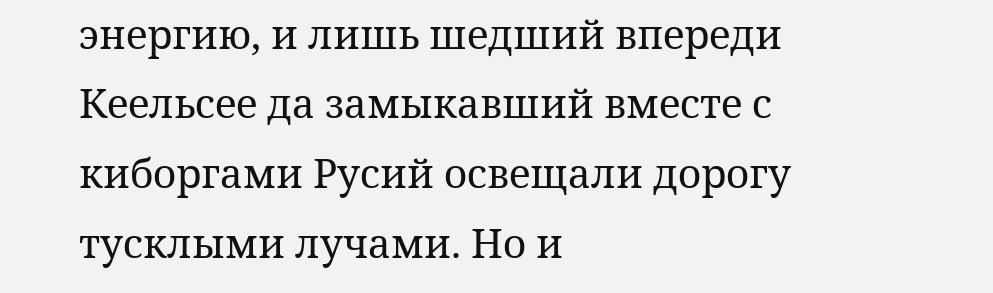энергию, и лишь шедший впереди Кеельсее да замыкавший вместе с киборгами Русий освещали дорогу тусклыми лучами. Но и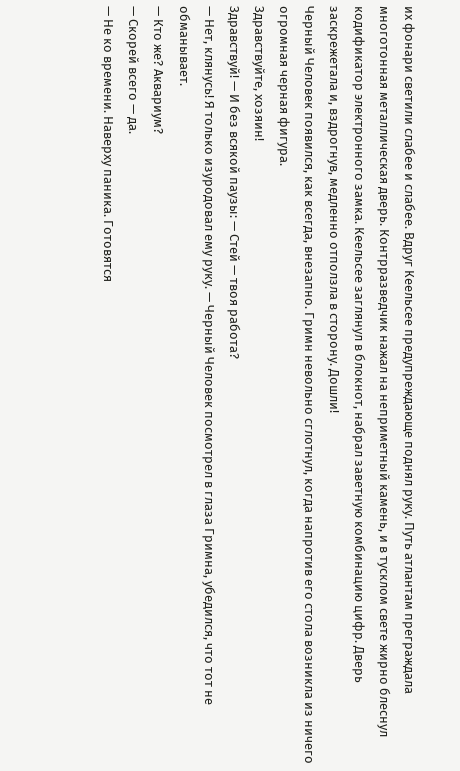их фонари светили слабее и слабее. Вдруг Кеельсее предупреждающе поднял руку. Путь атлантам преграждала многотонная металлическая дверь. Контрразведчик нажал на неприметный камень, и в тусклом свете жирно блеснул кодификатор электронного замка. Кеельсее заглянул в блокнот, набрал заветную комбинацию цифр. Дверь заскрежетала и, вздрогнув, медленно отползла в сторону. Дошли!
Черный Человек появился, как всегда, внезапно. Гримн невольно сглотнул, когда напротив его стола возникла из ничего огромная черная фигура.
Здравствуйте, хозяин!
Здравствуй! — И без всякой паузы: — Стей — твоя работа?
— Нет, клянусь! Я только изуродовал ему руку. — Черный Человек посмотрел в глаза Гримна, убедился, что тот не обманывает.
— Кто же? Аквариум?
— Скорей всего — да.
— Не ко времени. Наверху паника. Готовятся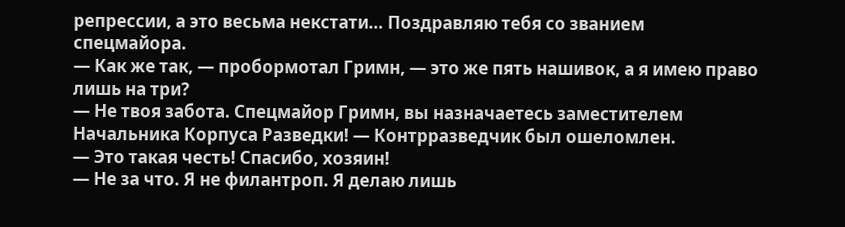репрессии, а это весьма некстати… Поздравляю тебя со званием спецмайора.
— Как же так, — пробормотал Гримн, — это же пять нашивок, а я имею право лишь на три?
— Не твоя забота. Спецмайор Гримн, вы назначаетесь заместителем Начальника Корпуса Разведки! — Контрразведчик был ошеломлен.
— Это такая честь! Спасибо, хозяин!
— Не за что. Я не филантроп. Я делаю лишь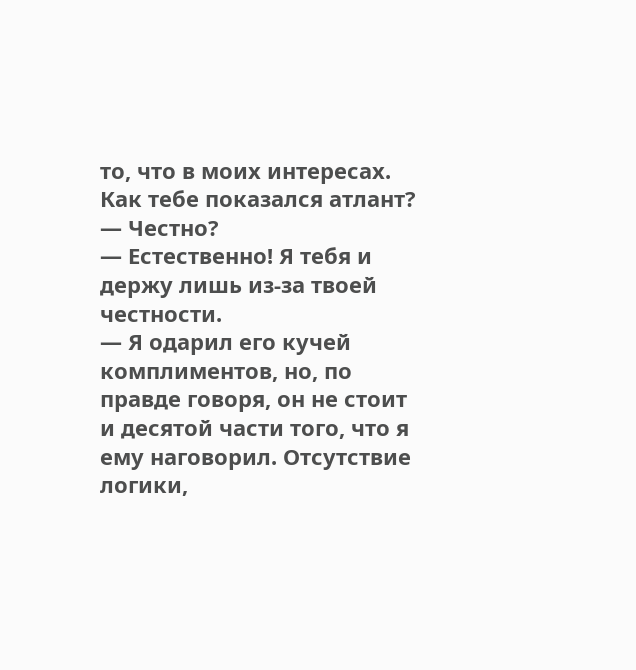то, что в моих интересах. Как тебе показался атлант?
— Честно?
— Естественно! Я тебя и держу лишь из-за твоей честности.
— Я одарил его кучей комплиментов, но, по правде говоря, он не стоит и десятой части того, что я ему наговорил. Отсутствие логики,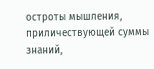остроты мышления, приличествующей суммы знаний,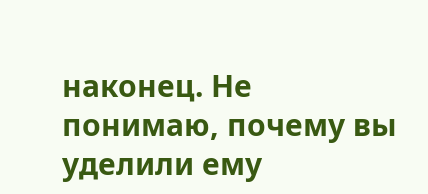наконец. Не понимаю, почему вы уделили ему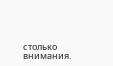столько внимания.